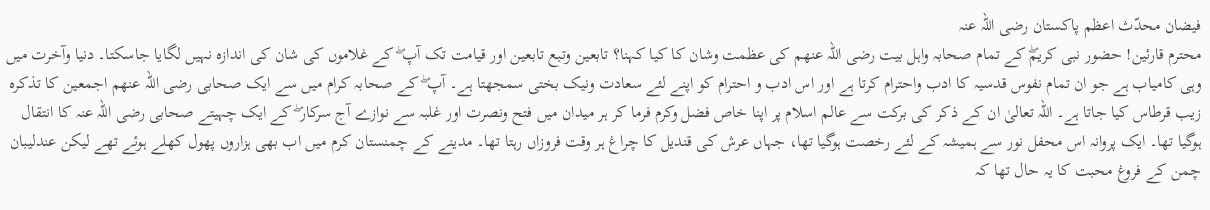فیضان محدّث اعظم پاکستان رضی اللہ عنہ
محترم قارئین! حضور نبی کریمۖ کے تمام صحابہ واہل بیت رضی اللہ عنھم کی عظمت وشان کا کیا کہنا؟ تابعین وتبع تابعین اور قیامت تک آپ ۖ کے غلاموں کی شان کی اندازہ نہیں لگایا جاسکتا۔ دنیا وآخرت میں وہی کامیاب ہے جو ان تمام نفوس قدسیہ کا ادب واحترام کرتا ہے اور اس ادب و احترام کو اپنے لئے سعادت ونیک بختی سمجھتا ہے۔ آپ ۖ کے صحابہ کرام میں سے ایک صحابی رضی اللہ عنھم اجمعین کا تذکرہ زیب قرطاس کیا جاتا ہے۔ اللہ تعالیٰ ان کے ذکر کی برکت سے عالم اسلام پر اپنا خاص فضل وکرم فرما کر ہر میدان میں فتح ونصرت اور غلبہ سے نوازے آج سرکار ۖ کے ایک چہیتے صحابی رضی اللہ عنہ کا انتقال ہوگیا تھا۔ ایک پروانہ اس محفل نور سے ہمیشہ کے لئے رخصت ہوگیا تھا، جہاں عرش کی قندیل کا چراغ ہر وقت فروزاں رہتا تھا۔ مدینے کے چمنستان کرم میں اب بھی ہزاروں پھول کھلے ہوئے تھے لیکن عندلیبان چمن کے فروغ محبت کا یہ حال تھا کہ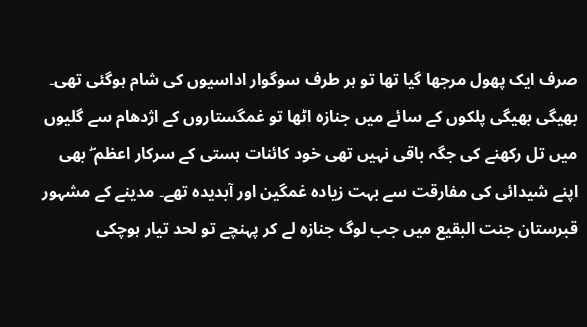صرف ایک پھول مرجھا گیا تھا تو ہر طرف سوگوار اداسیوں کی شام ہوگئی تھی۔ بھیگی بھیگی پلکوں کے سائے میں جنازہ اٹھا تو غمگستاروں کے اژدھام سے گلیوں میں تل رکھنے کی جگہ باقی نہیں تھی خود کائنات ہستی کے سرکار اعظم ۖ بھی اپنے شیدائی کی مفارقت سے بہت زیادہ غمگین اور آبدیدہ تھے۔ مدینے کے مشہور قبرستان جنت البقیع میں جب لوگ جنازہ لے کر پہنچے تو لحد تیار ہوچکی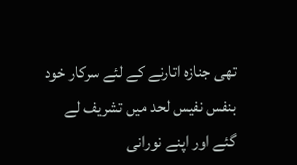تھی جنازہ اتارنے کے لئے سرکار خود بنفس نفیس لحد میں تشریف لے گئے اور اپنے نورانی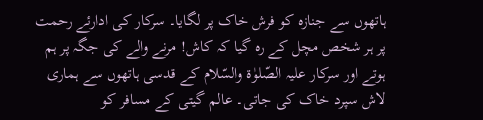ہاتھوں سے جنازہ کو فرش خاک پر لگایا۔ سرکار کی ادارئے رحمت پر ہر شخص مچل کے رہ گیا کہ کاش! مرنے والے کی جگہ پر ہم ہوتے اور سرکار علیہ الصّلوٰة والسّلام کے قدسی ہاتھوں سے ہماری لاش سپرد خاک کی جاتی۔ عالم گیتی کے مسافر کو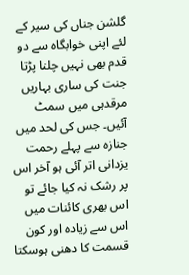گلشن جناں کی سیر کے لئے اپنی خوابگاہ سے دو قدم بھی نہیں چلنا پڑتا جنت کی ساری بہاریں مرقدہی میں سمٹ آئیں۔ جس کی لحد میں جنازہ سے پہلے رحمت یزدانی اتر آئی ہو آخر اس پر رشک نہ کیا جائے تو اس بھری کائنات میں اس سے زیادہ اور کون قسمت کا دھنی ہوسکتا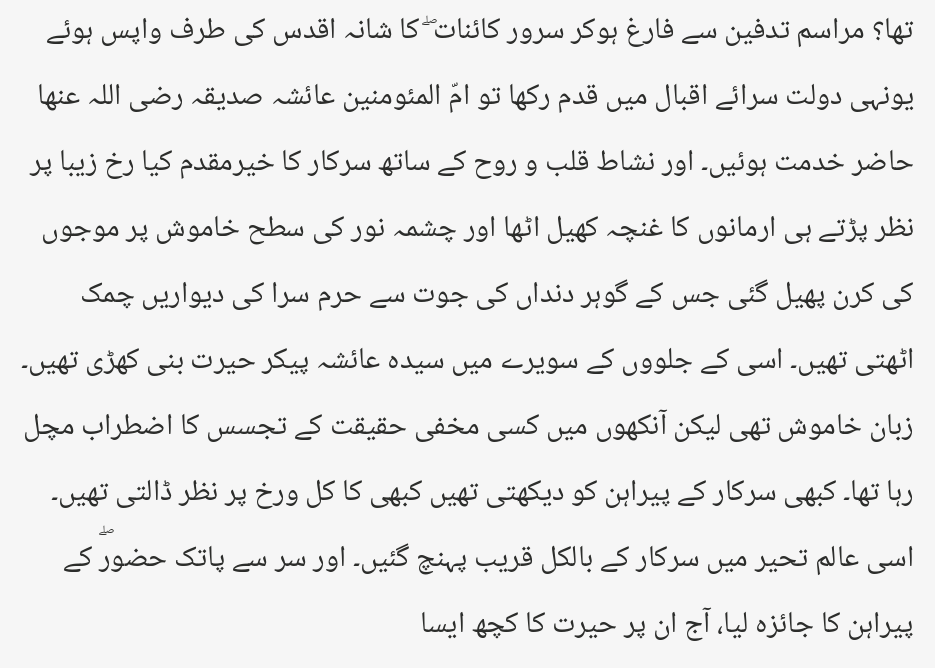تھا؟ مراسم تدفین سے فارغ ہوکر سرور کائنات ۖ کا شانہ اقدس کی طرف واپس ہوئے یونہی دولت سرائے اقبال میں قدم رکھا تو امّ المئومنین عائشہ صدیقہ رضی اللہ عنھا حاضر خدمت ہوئیں۔ اور نشاط قلب و روح کے ساتھ سرکار کا خیرمقدم کیا رخ زیبا پر نظر پڑتے ہی ارمانوں کا غنچہ کھیل اٹھا اور چشمہ نور کی سطح خاموش پر موجوں کی کرن پھیل گئی جس کے گوہر دنداں کی جوت سے حرم سرا کی دیواریں چمک اٹھتی تھیں۔ اسی کے جلووں کے سویرے میں سیدہ عائشہ پیکر حیرت بنی کھڑی تھیں۔ زبان خاموش تھی لیکن آنکھوں میں کسی مخفی حقیقت کے تجسس کا اضطراب مچل رہا تھا۔ کبھی سرکار کے پیراہن کو دیکھتی تھیں کبھی کا کل ورخ پر نظر ڈالتی تھیں۔ اسی عالم تحیر میں سرکار کے بالکل قریب پہنچ گئیں۔ اور سر سے پاتک حضورۖ کے پیراہن کا جائزہ لیا، آج ان پر حیرت کا کچھ ایسا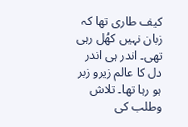کیف طاری تھا کہ زبان نہیں کھُل رہی تھی۔ اندر ہی اندر دل کا عالم زیرو زبر ہو رہا تھا۔ تلاش وطلب کی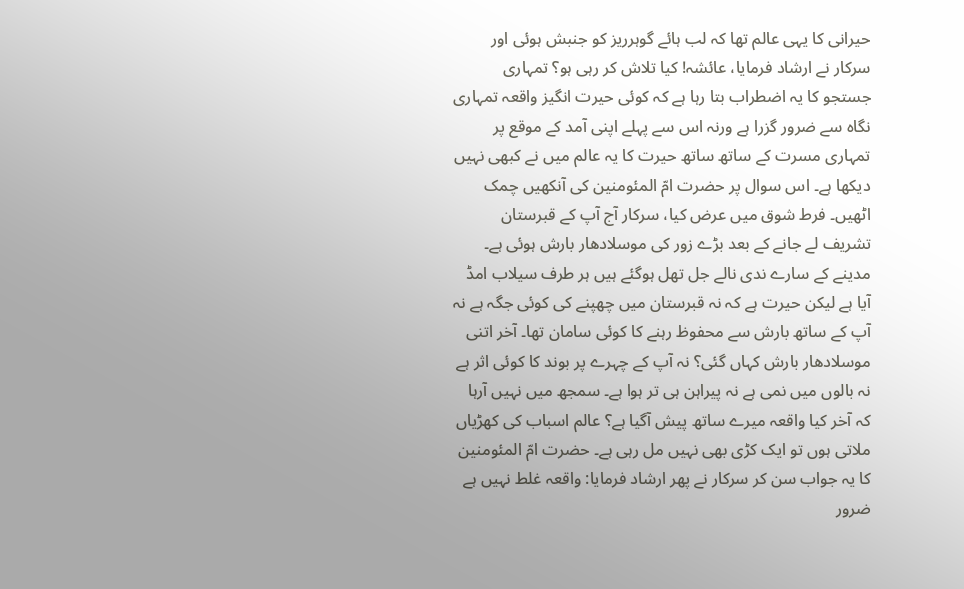حیرانی کا یہی عالم تھا کہ لب ہائے گوہرریز کو جنبش ہوئی اور سرکار نے ارشاد فرمایا، عائشہ! کیا تلاش کر رہی ہو؟ تمہاری جستجو کا یہ اضطراب بتا رہا ہے کہ کوئی حیرت انگیز واقعہ تمہاری نگاہ سے ضرور گزرا ہے ورنہ اس سے پہلے اپنی آمد کے موقع پر تمہاری مسرت کے ساتھ ساتھ حیرت کا یہ عالم میں نے کبھی نہیں دیکھا ہے۔ اس سوال پر حضرت امّ المئومنین کی آنکھیں چمک اٹھیں۔ فرط شوق میں عرض کیا، سرکار آج آپ کے قبرستان تشریف لے جانے کے بعد بڑے زور کی موسلادھار بارش ہوئی ہے۔ مدینے کے سارے ندی نالے جل تھل ہوگئے ہیں ہر طرف سیلاب امڈ آیا ہے لیکن حیرت ہے کہ نہ قبرستان میں چھپنے کی کوئی جگہ ہے نہ آپ کے ساتھ بارش سے محفوظ رہنے کا کوئی سامان تھا۔ آخر اتنی موسلادھار بارش کہاں گئی؟ نہ آپ کے چہرے پر بوند کا کوئی اثر ہے نہ بالوں میں نمی ہے نہ پیراہن ہی تر ہوا ہے۔ سمجھ میں نہیں آرہا کہ آخر کیا واقعہ میرے ساتھ پیش آگیا ہے؟ عالم اسباب کی کھڑیاں ملاتی ہوں تو ایک کڑی بھی نہیں مل رہی ہے۔ حضرت امّ المئومنین کا یہ جواب سن کر سرکار نے پھر ارشاد فرمایا: واقعہ غلط نہیں ہے ضرور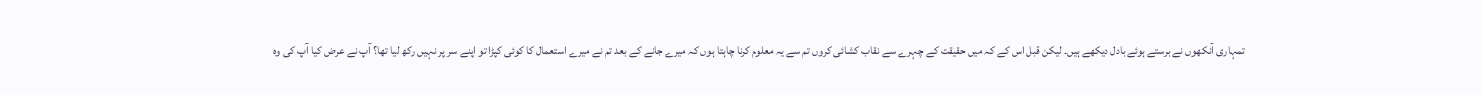تمہاری آنکھوں نے برستے ہوئے بادل دیکھے ہیں۔ لیکن قبل اس کے کہ میں حقیقت کے چہرے سے نقاب کشائی کروں تم سے یہ معلوم کرنا چاہتا ہوں کہ میرے جانے کے بعد تم نے میرے استعمال کا کوئی کپڑا تو اپنے سر پر نہیں رکھ لیا تھا؟ آپ نے عرض کیا آپ کی وہ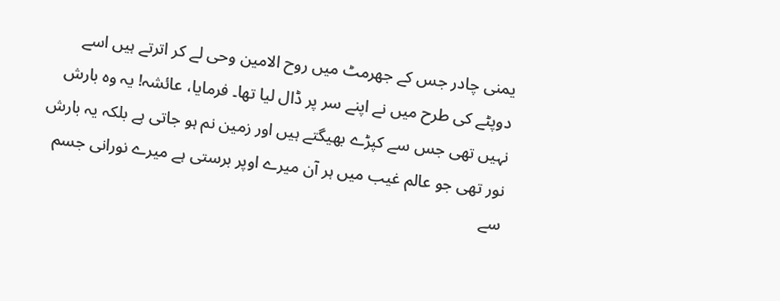یمنی چادر جس کے جھرمٹ میں روح الامین وحی لے کر اترتے ہیں اسے دوپٹے کی طرح میں نے اپنے سر پر ڈال لیا تھا۔ فرمایا، عائشہ! یہ وہ بارش نہیں تھی جس سے کپڑے بھیگتے ہیں اور زمین نم ہو جاتی ہے بلکہ یہ بارش نور تھی جو عالم غیب میں ہر آن میرے اوپر برستی ہے میرے نورانی جسم سے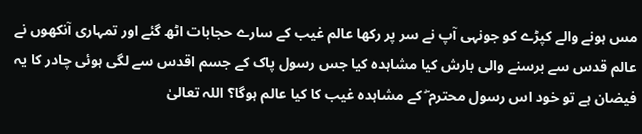مس ہونے والے کپڑے کو جونہی آپ نے سر پر رکھا عالم غیب کے سارے حجابات اٹھ گئے اور تمہاری آنکھوں نے عالم قدس سے برسنے والی بارش کیا مشاہدہ کیا جس رسول پاک کے جسم اقدس سے لگی ہوئی چادر کا یہ فیضان ہے تو خود اس رسول محترم ۖ کے مشاہدہ غیب کا کیا عالم ہوگا؟ اللہ تعالیٰ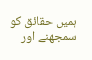ہمیں حقائق کو سمجھنے اور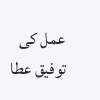عمل کی توفیق عطا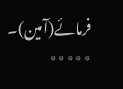فرمائے(آمین)۔
٭٭٭٭٭